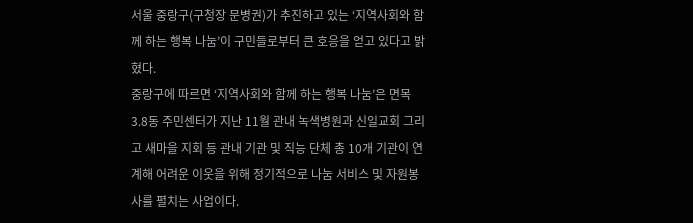서울 중랑구(구청장 문병권)가 추진하고 있는 ‘지역사회와 함께 하는 행복 나눔’이 구민들로부터 큰 호응을 얻고 있다고 밝혔다.
중랑구에 따르면 ‘지역사회와 함께 하는 행복 나눔’은 면목3.8동 주민센터가 지난 11월 관내 녹색병원과 신일교회 그리고 새마을 지회 등 관내 기관 및 직능 단체 총 10개 기관이 연계해 어려운 이웃을 위해 정기적으로 나눔 서비스 및 자원봉사를 펼치는 사업이다.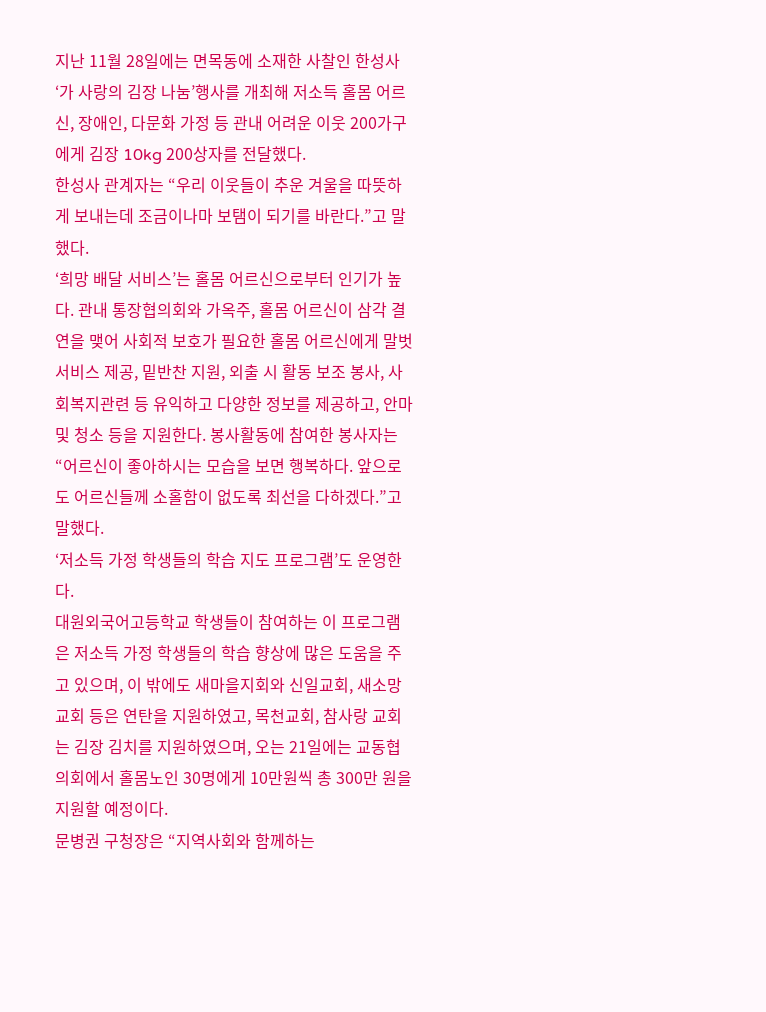지난 11월 28일에는 면목동에 소재한 사찰인 한성사‘가 사랑의 김장 나눔’행사를 개최해 저소득 홀몸 어르신, 장애인, 다문화 가정 등 관내 어려운 이웃 200가구에게 김장 10kg 200상자를 전달했다.
한성사 관계자는 “우리 이웃들이 추운 겨울을 따뜻하게 보내는데 조금이나마 보탬이 되기를 바란다.”고 말했다.
‘희망 배달 서비스’는 홀몸 어르신으로부터 인기가 높다. 관내 통장협의회와 가옥주, 홀몸 어르신이 삼각 결연을 맺어 사회적 보호가 필요한 홀몸 어르신에게 말벗 서비스 제공, 밑반찬 지원, 외출 시 활동 보조 봉사, 사회복지관련 등 유익하고 다양한 정보를 제공하고, 안마 및 청소 등을 지원한다. 봉사활동에 참여한 봉사자는“어르신이 좋아하시는 모습을 보면 행복하다. 앞으로도 어르신들께 소홀함이 없도록 최선을 다하겠다.”고 말했다.
‘저소득 가정 학생들의 학습 지도 프로그램’도 운영한다.
대원외국어고등학교 학생들이 참여하는 이 프로그램은 저소득 가정 학생들의 학습 향상에 많은 도움을 주고 있으며, 이 밖에도 새마을지회와 신일교회, 새소망교회 등은 연탄을 지원하였고, 목천교회, 참사랑 교회는 김장 김치를 지원하였으며, 오는 21일에는 교동협의회에서 홀몸노인 30명에게 10만원씩 총 300만 원을 지원할 예정이다.
문병권 구청장은 “지역사회와 함께하는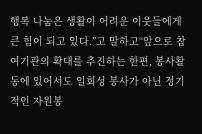행복 나눔은 생활이 어려운 이웃들에게 큰 힘이 되고 있다.”고 말하고“앞으로 참여기관의 확대를 추진하는 한편, 봉사활동에 있어서도 일회성 봉사가 아닌 정기적인 자원봉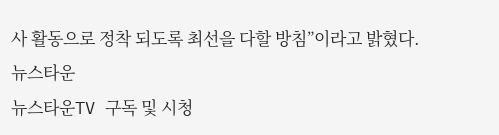사 활동으로 정착 되도록 최선을 다할 방침”이라고 밝혔다.
뉴스타운
뉴스타운TV 구독 및 시청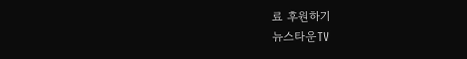료 후원하기
뉴스타운TV